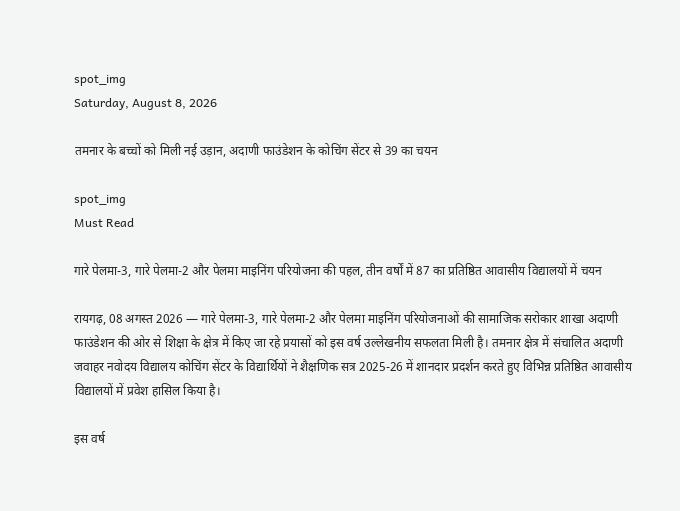spot_img
Saturday, August 8, 2026

तमनार के बच्चों को मिली नई उड़ान, अदाणी फाउंडेशन के कोचिंग सेंटर से 39 का चयन

spot_img
Must Read

गारे पेलमा-3, गारे पेलमा-2 और पेलमा माइनिंग परियोजना की पहल, तीन वर्षों में 87 का प्रतिष्ठित आवासीय विद्यालयों में चयन

रायगढ़, 08 अगस्त 2026 — गारे पेलमा-3, गारे पेलमा-2 और पेलमा माइनिंग परियोजनाओं की सामाजिक सरोकार शाखा अदाणी फाउंडेशन की ओर से शिक्षा के क्षेत्र में किए जा रहे प्रयासों को इस वर्ष उल्लेखनीय सफलता मिली है। तमनार क्षेत्र में संचालित अदाणी जवाहर नवोदय विद्यालय कोचिंग सेंटर के विद्यार्थियों ने शैक्षणिक सत्र 2025-26 में शानदार प्रदर्शन करते हुए विभिन्न प्रतिष्ठित आवासीय विद्यालयों में प्रवेश हासिल किया है।

इस वर्ष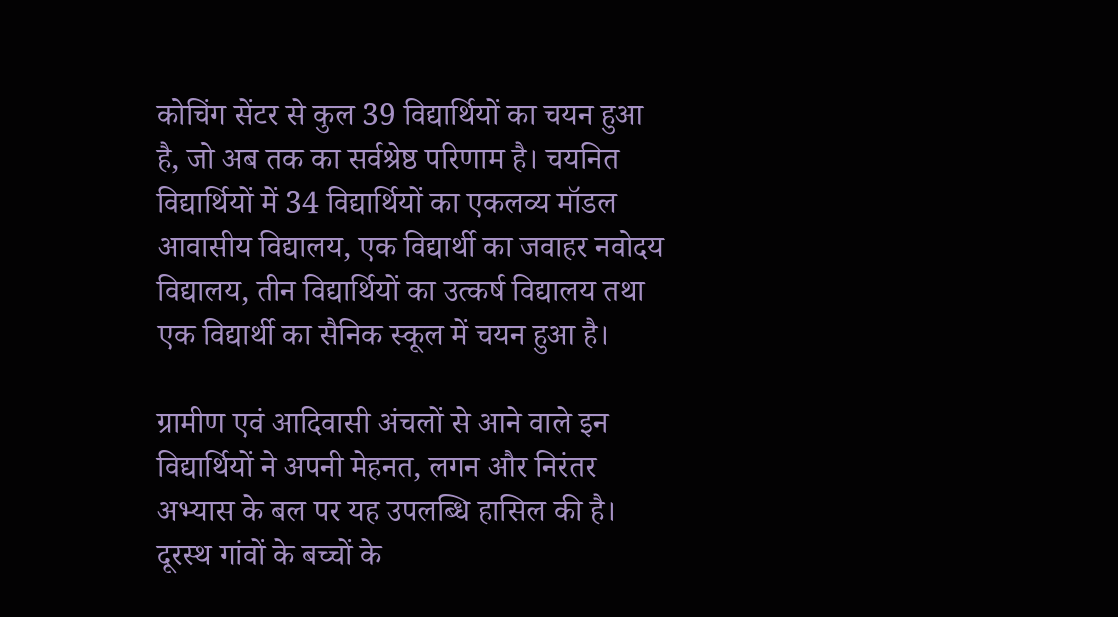कोचिंग सेंटर से कुल 39 विद्यार्थियों का चयन हुआ है, जो अब तक का सर्वश्रेष्ठ परिणाम है। चयनित विद्यार्थियों में 34 विद्यार्थियों का एकलव्य मॉडल आवासीय विद्यालय, एक विद्यार्थी का जवाहर नवोदय विद्यालय, तीन विद्यार्थियों का उत्कर्ष विद्यालय तथा एक विद्यार्थी का सैनिक स्कूल में चयन हुआ है।

ग्रामीण एवं आदिवासी अंचलों से आने वाले इन विद्यार्थियों ने अपनी मेहनत, लगन और निरंतर अभ्यास के बल पर यह उपलब्धि हासिल की है। दूरस्थ गांवों के बच्चों के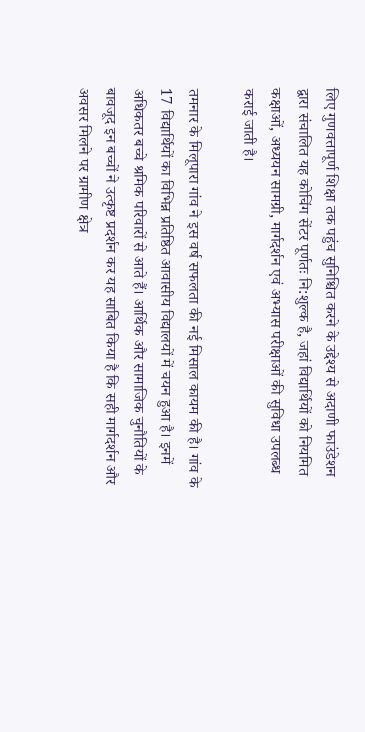लिए गुणवत्तापूर्ण शिक्षा तक पहुंच सुनिश्चित करने के उद्देश्य से अदाणी फाउंडेशन द्वारा संचालित यह कोचिंग सेंटर पूर्णतः नि:शुल्क है, जहां विद्यार्थियों को नियमित कक्षाओं, अध्ययन सामग्री, मार्गदर्शन एवं अभ्यास परीक्षाओं की सुविधा उपलब्ध कराई जाती है।

तमनार के मिलूपारा गांव ने इस वर्ष सफलता की नई मिसाल कायम की है। गांव के 17 विद्यार्थियों का विभिन्न प्रतिष्ठित आवासीय विद्यालयों में चयन हुआ है। इनमें अधिकतर बच्चे श्रमिक परिवारों से आते हैं। आर्थिक और सामाजिक चुनौतियों के बावजूद इन बच्चों ने उत्कृष्ट प्रदर्शन कर यह साबित किया है कि सही मार्गदर्शन और अवसर मिलने पर ग्रामीण क्षेत्र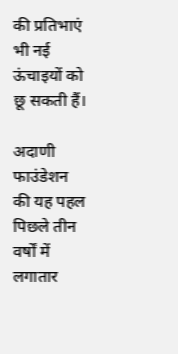की प्रतिभाएं भी नई ऊंचाइयों को छू सकती हैं।

अदाणी फाउंडेशन की यह पहल पिछले तीन वर्षों में लगातार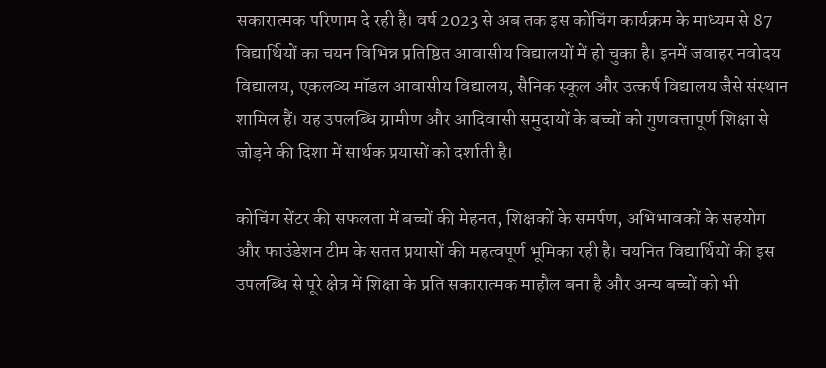सकारात्मक परिणाम दे रही है। वर्ष 2023 से अब तक इस कोचिंग कार्यक्रम के माध्यम से 87 विद्यार्थियों का चयन विभिन्न प्रतिष्ठित आवासीय विद्यालयों में हो चुका है। इनमें जवाहर नवोदय विद्यालय, एकलव्य मॉडल आवासीय विद्यालय, सैनिक स्कूल और उत्कर्ष विद्यालय जैसे संस्थान शामिल हैं। यह उपलब्धि ग्रामीण और आदिवासी समुदायों के बच्चों को गुणवत्तापूर्ण शिक्षा से जोड़ने की दिशा में सार्थक प्रयासों को दर्शाती है।

कोचिंग सेंटर की सफलता में बच्चों की मेहनत, शिक्षकों के समर्पण, अभिभावकों के सहयोग और फाउंडेशन टीम के सतत प्रयासों की महत्वपूर्ण भूमिका रही है। चयनित विद्यार्थियों की इस उपलब्धि से पूरे क्षेत्र में शिक्षा के प्रति सकारात्मक माहौल बना है और अन्य बच्चों को भी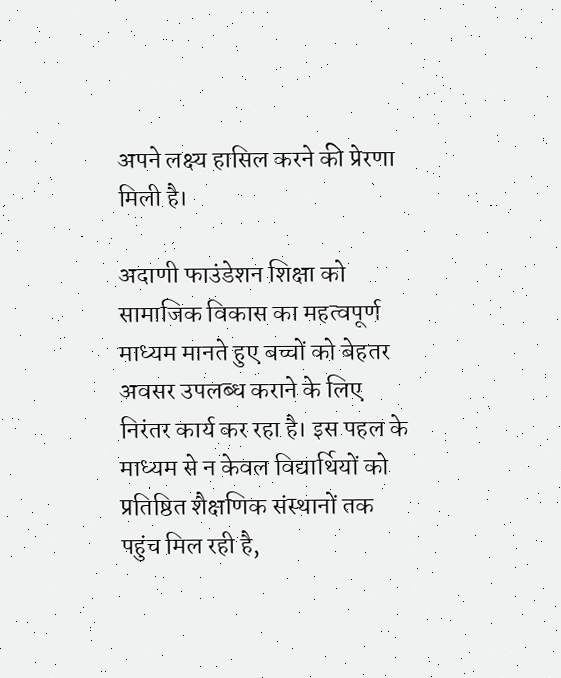अपने लक्ष्य हासिल करने की प्रेरणा मिली है।

अदाणी फाउंडेशन शिक्षा को सामाजिक विकास का महत्वपूर्ण माध्यम मानते हुए बच्चों को बेहतर अवसर उपलब्ध कराने के लिए निरंतर कार्य कर रहा है। इस पहल के माध्यम से न केवल विद्यार्थियों को प्रतिष्ठित शैक्षणिक संस्थानों तक पहुंच मिल रही है,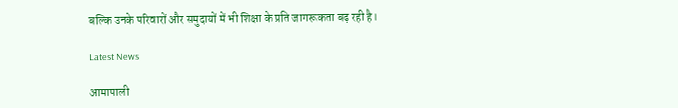बल्कि उनके परिवारों और समुदायों में भी शिक्षा के प्रति जागरूकता बढ़ रही है।

Latest News

आमापाली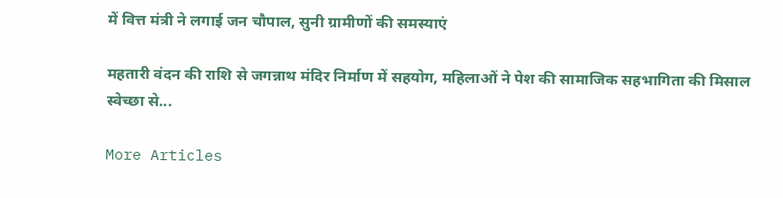में वित्त मंत्री ने लगाई जन चौपाल, सुनी ग्रामीणों की समस्याएं

महतारी वंदन की राशि से जगन्नाथ मंदिर निर्माण में सहयोग, महिलाओं ने पेश की सामाजिक सहभागिता की मिसाल स्वेच्छा से...

More Articles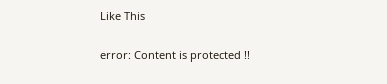Like This

error: Content is protected !!